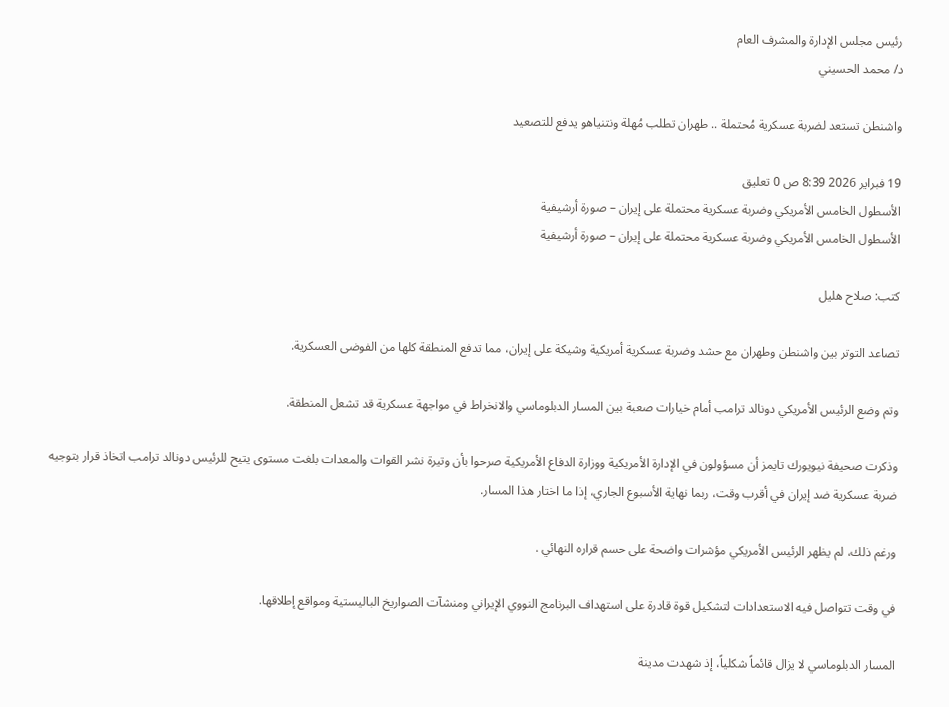رئيس مجلس الإدارة والمشرف العام
د/ محمد الحسيني

واشنطن تستعد لضربة عسكرية مُحتملة .. طهران تطلب مُهلة ونتنياهو يدفع للتصعيد

19 فبراير 2026 8:39 ص 0 تعليق
الأسطول الخامس الأمريكي وضربة عسكرية محتملة على إيران – صورة أرشيفية
الأسطول الخامس الأمريكي وضربة عسكرية محتملة على إيران – صورة أرشيفية

كتب: صلاح هليل

تصاعد التوتر بين واشنطن وطهران مع حشد وضربة عسكرية أمريكية وشيكة على إيران، مما تدفع المنطقة كلها من الفوضى العسكرية.

وتم وضع الرئيس الأمريكي دونالد ترامب أمام خيارات صعبة بين المسار الدبلوماسي والانخراط في مواجهة عسكرية قد تشعل المنطقة.

وذكرت صحيفة نيويورك تايمز أن مسؤولون في الإدارة الأمريكية ووزارة الدفاع الأمريكية صرحوا بأن وتيرة نشر القوات والمعدات بلغت مستوى يتيح للرئيس دونالد ترامب اتخاذ قرار بتوجيه ضربة عسكرية ضد إيران في أقرب وقت، ربما نهاية الأسبوع الجاري، إذا ما اختار هذا المسار.

ورغم ذلك، لم يظهر الرئيس الأمريكي مؤشرات واضحة على حسم قراره النهائي .

في وقت تتواصل فيه الاستعدادات لتشكيل قوة قادرة على استهداف البرنامج النووي الإيراني ومنشآت الصواريخ الباليستية ومواقع إطلاقها.

المسار الدبلوماسي لا يزال قائماً شكلياً، إذ شهدت مدينة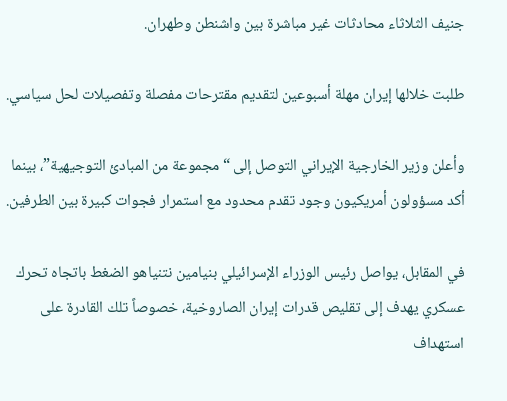جنيف الثلاثاء محادثات غير مباشرة بين واشنطن وطهران.

طلبت خلالها إيران مهلة أسبوعين لتقديم مقترحات مفصلة وتفصيلات لحل سياسي.

وأعلن وزير الخارجية الإيراني التوصل إلى “مجموعة من المبادئ التوجيهية”، بينما أكد مسؤولون أمريكيون وجود تقدم محدود مع استمرار فجوات كبيرة بين الطرفين.

في المقابل، يواصل رئيس الوزراء الإسرائيلي بنيامين نتنياهو الضغط باتجاه تحرك عسكري يهدف إلى تقليص قدرات إيران الصاروخية، خصوصاً تلك القادرة على استهداف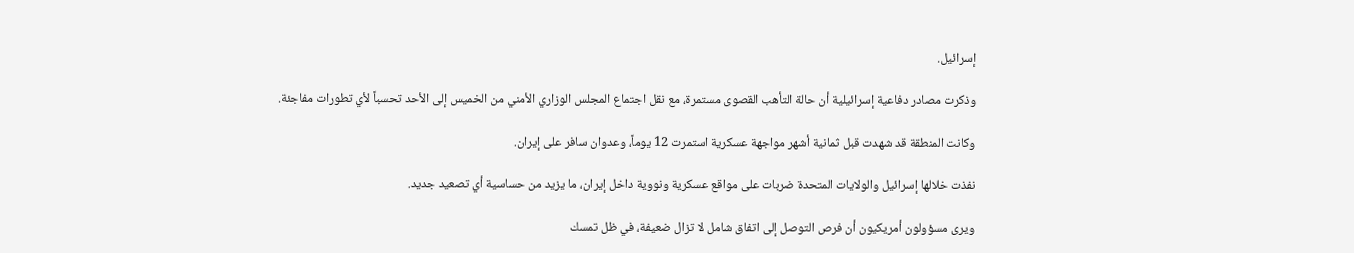إسرائيل.

وذكرت مصادر دفاعية إسرائيلية أن حالة التأهب القصوى مستمرة، مع نقل اجتماع المجلس الوزاري الأمني من الخميس إلى الأحد تحسباً لأي تطورات مفاجئة.

وكانت المنطقة قد شهدت قبل ثمانية أشهر مواجهة عسكرية استمرت 12 يوماً، وعدوان سافر على إيران.

نفذت خلالها إسرائيل والولايات المتحدة ضربات على مواقع عسكرية ونووية داخل إيران، ما يزيد من حساسية أي تصعيد جديد.

ويرى مسؤولون أمريكيون أن فرص التوصل إلى اتفاق شامل لا تزال ضعيفة، في ظل تمسك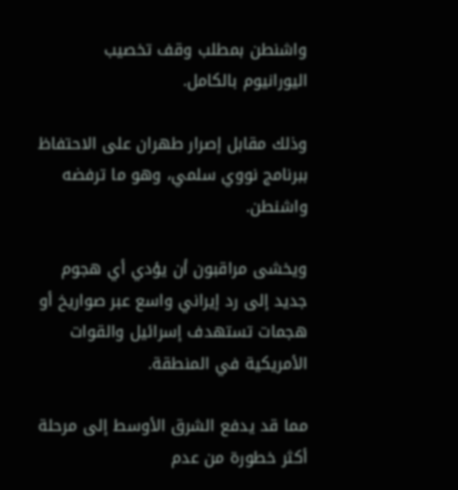واشنطن بمطلب وقف تخصيب اليورانيوم بالكامل.

وذلك مقابل إصرار طهران على الاحتفاظ ببرنامج نووي سلمي، وهو ما ترفضه واشنطن.

ويخشى مراقبون أن يؤدي أي هجوم جديد إلى رد إيراني واسع عبر صواريخ أو هجمات تستهدف إسرائيل والقوات الأمريكية في المنطقة.

مما قد يدفع الشرق الأوسط إلى مرحلة أكثر خطورة من عدم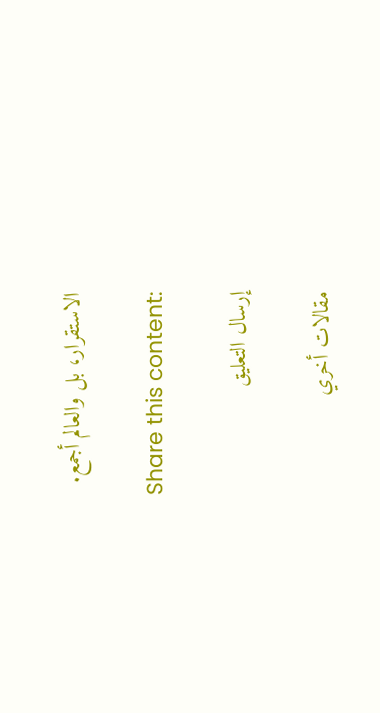الاستقرار، بل والعالم أجمع.

Share this content:

إرسال التعليق

مقالات أخري